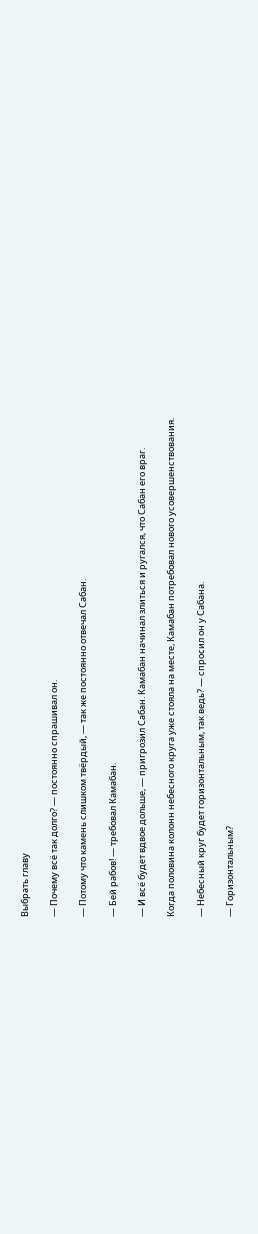Выбрать главу

— Почему всё так долго? — постоянно спрашивал он.

— Потому что камень слишком твёрдый, — так же постоянно отвечал Сабан.

— Бей рабов! — требовал Камабан.

— И всё будет вдвое дольше, — пригрозил Сабан. Камабан начинал злиться и ругался, что Сабан его враг.

Когда половина колонн небесного круга уже стояла на месте, Камабан потребовал нового усовершенствования.

— Небесный круг будет горизонтальным, так ведь? — спросил он у Сабана.

— Горизонтальным?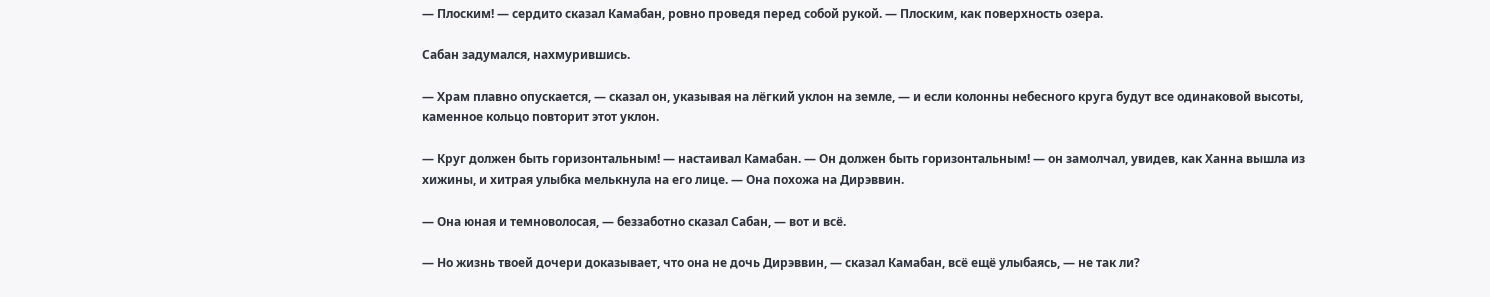— Плоским! — сердито сказал Камабан, ровно проведя перед собой рукой. — Плоским, как поверхность озера.

Сабан задумался, нахмурившись.

— Храм плавно опускается, — сказал он, указывая на лёгкий уклон на земле, — и если колонны небесного круга будут все одинаковой высоты, каменное кольцо повторит этот уклон.

— Круг должен быть горизонтальным! — настаивал Камабан. — Он должен быть горизонтальным! — он замолчал, увидев, как Ханна вышла из хижины, и хитрая улыбка мелькнула на его лице. — Она похожа на Дирэввин.

— Она юная и темноволосая, — беззаботно сказал Сабан, — вот и всё.

— Но жизнь твоей дочери доказывает, что она не дочь Дирэввин, — сказал Камабан, всё ещё улыбаясь, — не так ли?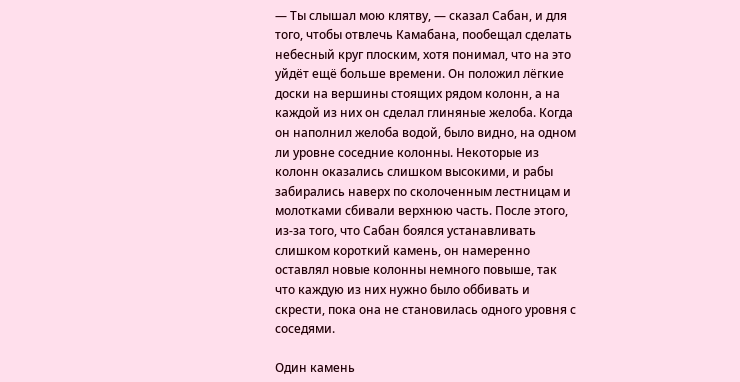— Ты слышал мою клятву, — сказал Сабан, и для того, чтобы отвлечь Камабана, пообещал сделать небесный круг плоским, хотя понимал, что на это уйдёт ещё больше времени. Он положил лёгкие доски на вершины стоящих рядом колонн, а на каждой из них он сделал глиняные желоба. Когда он наполнил желоба водой, было видно, на одном ли уровне соседние колонны. Некоторые из колонн оказались слишком высокими, и рабы забирались наверх по сколоченным лестницам и молотками сбивали верхнюю часть. После этого, из-за того, что Сабан боялся устанавливать слишком короткий камень, он намеренно оставлял новые колонны немного повыше, так что каждую из них нужно было оббивать и скрести, пока она не становилась одного уровня с соседями.

Один камень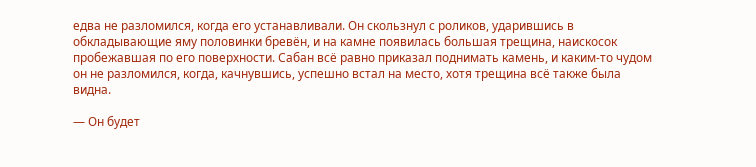едва не разломился, когда его устанавливали. Он скользнул с роликов, ударившись в обкладывающие яму половинки бревён, и на камне появилась большая трещина, наискосок пробежавшая по его поверхности. Сабан всё равно приказал поднимать камень, и каким-то чудом он не разломился, когда, качнувшись, успешно встал на место, хотя трещина всё также была видна.

— Он будет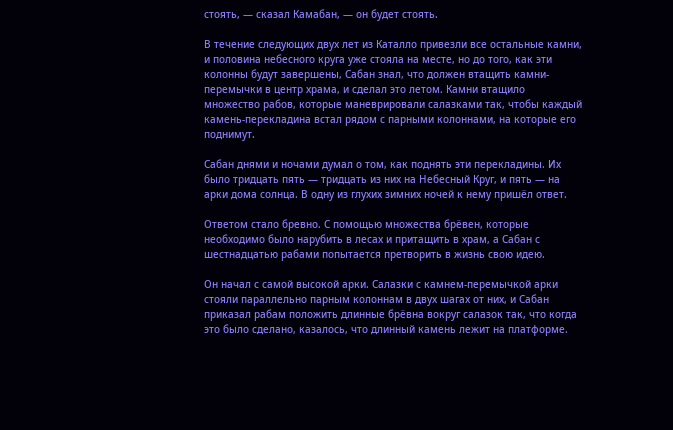стоять, — сказал Камабан, — он будет стоять.

В течение следующих двух лет из Каталло привезли все остальные камни, и половина небесного круга уже стояла на месте, но до того, как эти колонны будут завершены, Сабан знал, что должен втащить камни-перемычки в центр храма, и сделал это летом. Камни втащило множество рабов, которые маневрировали салазками так, чтобы каждый камень-перекладина встал рядом с парными колоннами, на которые его поднимут.

Сабан днями и ночами думал о том, как поднять эти перекладины. Их было тридцать пять — тридцать из них на Небесный Круг, и пять — на арки дома солнца. В одну из глухих зимних ночей к нему пришёл ответ.

Ответом стало бревно. С помощью множества брёвен, которые необходимо было нарубить в лесах и притащить в храм, а Сабан с шестнадцатью рабами попытается претворить в жизнь свою идею.

Он начал с самой высокой арки. Салазки с камнем-перемычкой арки стояли параллельно парным колоннам в двух шагах от них, и Сабан приказал рабам положить длинные брёвна вокруг салазок так, что когда это было сделано, казалось, что длинный камень лежит на платформе.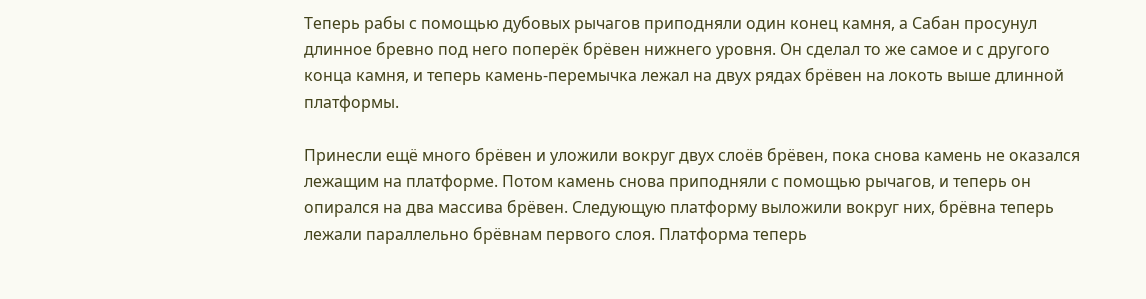Теперь рабы с помощью дубовых рычагов приподняли один конец камня, а Сабан просунул длинное бревно под него поперёк брёвен нижнего уровня. Он сделал то же самое и с другого конца камня, и теперь камень-перемычка лежал на двух рядах брёвен на локоть выше длинной платформы.

Принесли ещё много брёвен и уложили вокруг двух слоёв брёвен, пока снова камень не оказался лежащим на платформе. Потом камень снова приподняли с помощью рычагов, и теперь он опирался на два массива брёвен. Следующую платформу выложили вокруг них, брёвна теперь лежали параллельно брёвнам первого слоя. Платформа теперь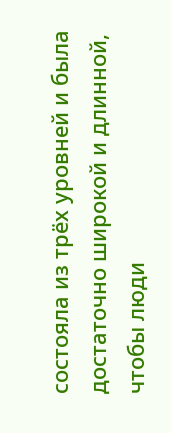состояла из трёх уровней и была достаточно широкой и длинной, чтобы люди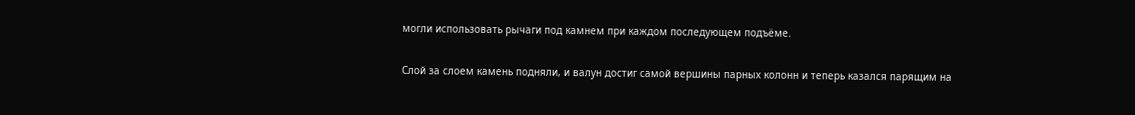могли использовать рычаги под камнем при каждом последующем подъёме.

Слой за слоем камень подняли, и валун достиг самой вершины парных колонн и теперь казался парящим на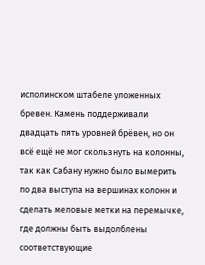исполинском штабеле уложенных бревен. Камень поддерживали двадцать пять уровней брёвен, но он всё ещё не мог скользнуть на колонны, так как Сабану нужно было вымерить по два выступа на вершинах колонн и сделать меловые метки на перемычке, где должны быть выдолблены соответствующие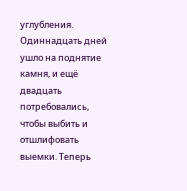углубления. Одиннадцать дней ушло на поднятие камня, и ещё двадцать потребовались, чтобы выбить и отшлифовать выемки. Теперь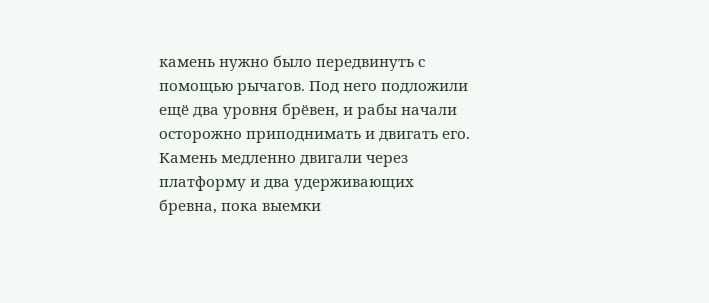камень нужно было передвинуть с помощью рычагов. Под него подложили ещё два уровня брёвен, и рабы начали осторожно приподнимать и двигать его. Камень медленно двигали через платформу и два удерживающих бревна, пока выемки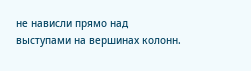не нависли прямо над выступами на вершинах колонн.